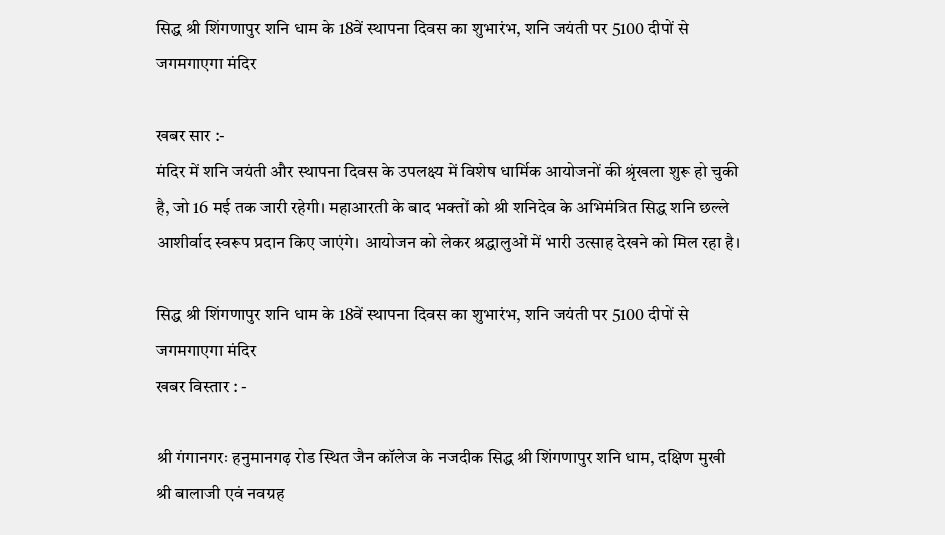सिद्ध श्री शिंगणापुर शनि धाम के 18वें स्थापना दिवस का शुभारंभ, शनि जयंती पर 5100 दीपों से जगमगाएगा मंदिर

खबर सार :-
मंदिर में शनि जयंती और स्थापना दिवस के उपलक्ष्य में विशेष धार्मिक आयोजनों की श्रृंखला शुरू हो चुकी है, जो 16 मई तक जारी रहेगी। महाआरती के बाद भक्तों को श्री शनिदेव के अभिमंत्रित सिद्ध शनि छल्ले आशीर्वाद स्वरूप प्रदान किए जाएंगे। आयोजन को लेकर श्रद्धालुओं में भारी उत्साह देखने को मिल रहा है।

सिद्ध श्री शिंगणापुर शनि धाम के 18वें स्थापना दिवस का शुभारंभ, शनि जयंती पर 5100 दीपों से जगमगाएगा मंदिर
खबर विस्तार : -

श्री गंगानगरः हनुमानगढ़ रोड स्थित जैन कॉलेज के नजदीक सिद्ध श्री शिंगणापुर शनि धाम, दक्षिण मुखी श्री बालाजी एवं नवग्रह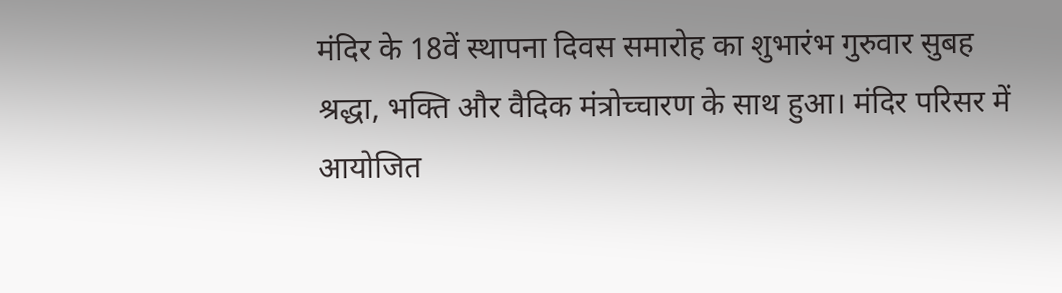मंदिर के 18वें स्थापना दिवस समारोह का शुभारंभ गुरुवार सुबह श्रद्धा, भक्ति और वैदिक मंत्रोच्चारण के साथ हुआ। मंदिर परिसर में आयोजित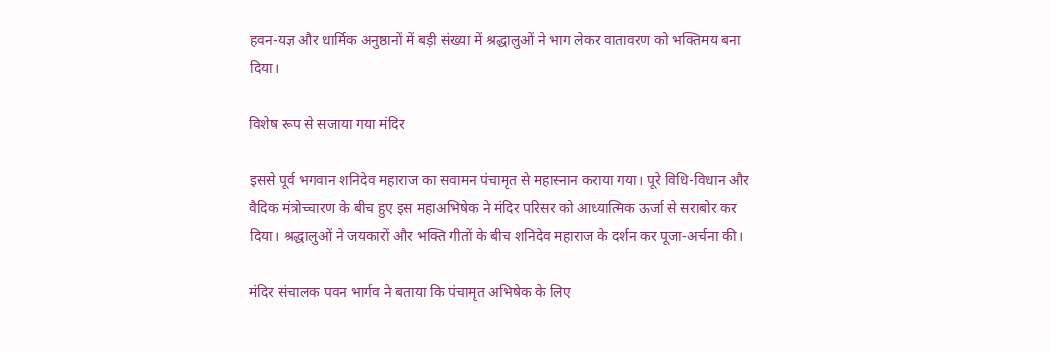हवन-यज्ञ और धार्मिक अनुष्ठानों में बड़ी संख्या में श्रद्धालुओं ने भाग लेकर वातावरण को भक्तिमय बना दिया।

विशेष रूप से सजाया गया मंदिर

इससे पूर्व भगवान शनिदेव महाराज का सवामन पंचामृत से महास्नान कराया गया। पूरे विधि-विधान और वैदिक मंत्रोच्चारण के बीच हुए इस महाअभिषेक ने मंदिर परिसर को आध्यात्मिक ऊर्जा से सराबोर कर दिया। श्रद्धालुओं ने जयकारों और भक्ति गीतों के बीच शनिदेव महाराज के दर्शन कर पूजा-अर्चना की।

मंदिर संचालक पवन भार्गव ने बताया कि पंचामृत अभिषेक के लिए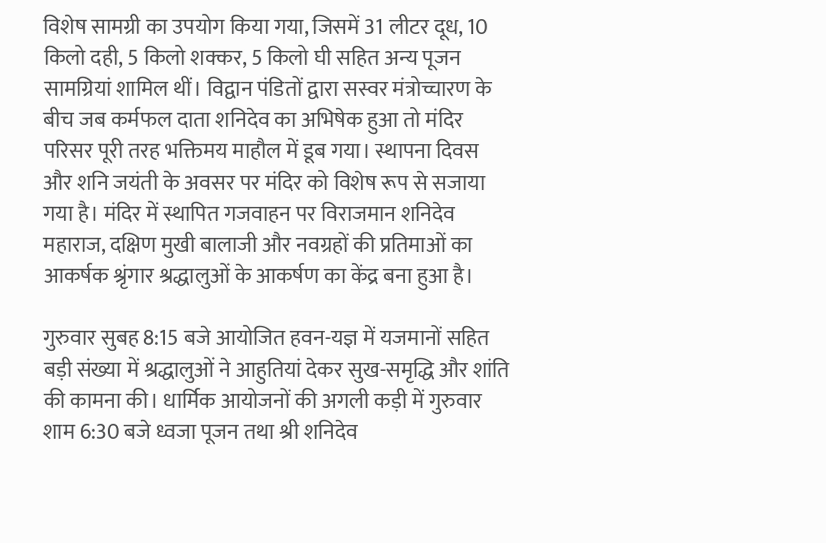विशेष सामग्री का उपयोग किया गया, जिसमें 31 लीटर दूध, 10 किलो दही, 5 किलो शक्कर, 5 किलो घी सहित अन्य पूजन सामग्रियां शामिल थीं। विद्वान पंडितों द्वारा सस्वर मंत्रोच्चारण के बीच जब कर्मफल दाता शनिदेव का अभिषेक हुआ तो मंदिर परिसर पूरी तरह भक्तिमय माहौल में डूब गया। स्थापना दिवस और शनि जयंती के अवसर पर मंदिर को विशेष रूप से सजाया गया है। मंदिर में स्थापित गजवाहन पर विराजमान शनिदेव महाराज, दक्षिण मुखी बालाजी और नवग्रहों की प्रतिमाओं का आकर्षक श्रृंगार श्रद्धालुओं के आकर्षण का केंद्र बना हुआ है।

गुरुवार सुबह 8:15 बजे आयोजित हवन-यज्ञ में यजमानों सहित बड़ी संख्या में श्रद्धालुओं ने आहुतियां देकर सुख-समृद्धि और शांति की कामना की। धार्मिक आयोजनों की अगली कड़ी में गुरुवार शाम 6:30 बजे ध्वजा पूजन तथा श्री शनिदेव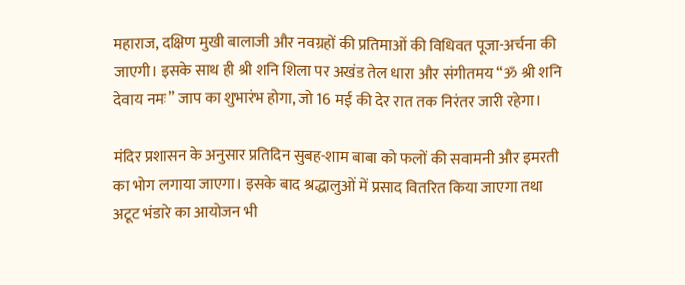महाराज, दक्षिण मुखी बालाजी और नवग्रहों की प्रतिमाओं की विधिवत पूजा-अर्चना की जाएगी। इसके साथ ही श्री शनि शिला पर अखंड तेल धारा और संगीतमय “ॐ श्री शनि देवाय नमः” जाप का शुभारंभ होगा, जो 16 मई की देर रात तक निरंतर जारी रहेगा।

मंदिर प्रशासन के अनुसार प्रतिदिन सुबह-शाम बाबा को फलों की सवामनी और इमरती का भोग लगाया जाएगा। इसके बाद श्रद्धालुओं में प्रसाद वितरित किया जाएगा तथा अटूट भंडारे का आयोजन भी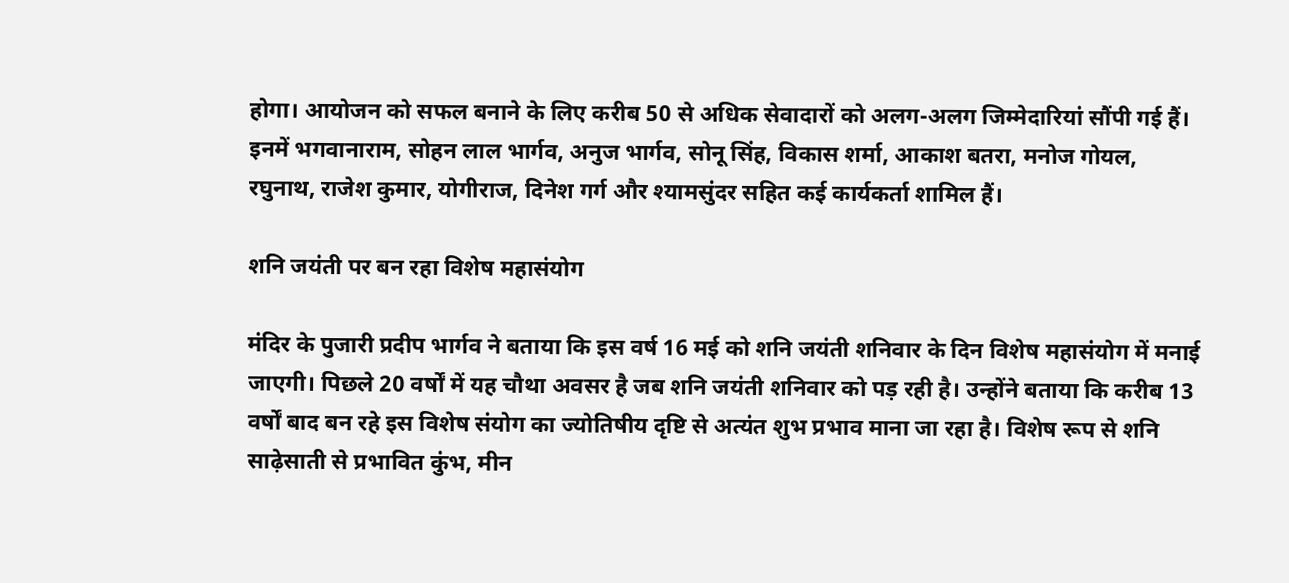होगा। आयोजन को सफल बनाने के लिए करीब 50 से अधिक सेवादारों को अलग-अलग जिम्मेदारियां सौंपी गई हैं। इनमें भगवानाराम, सोहन लाल भार्गव, अनुज भार्गव, सोनू सिंह, विकास शर्मा, आकाश बतरा, मनोज गोयल, रघुनाथ, राजेश कुमार, योगीराज, दिनेश गर्ग और श्यामसुंदर सहित कई कार्यकर्ता शामिल हैं।

शनि जयंती पर बन रहा विशेष महासंयोग

मंदिर के पुजारी प्रदीप भार्गव ने बताया कि इस वर्ष 16 मई को शनि जयंती शनिवार के दिन विशेष महासंयोग में मनाई जाएगी। पिछले 20 वर्षों में यह चौथा अवसर है जब शनि जयंती शनिवार को पड़ रही है। उन्होंने बताया कि करीब 13 वर्षों बाद बन रहे इस विशेष संयोग का ज्योतिषीय दृष्टि से अत्यंत शुभ प्रभाव माना जा रहा है। विशेष रूप से शनि साढ़ेसाती से प्रभावित कुंभ, मीन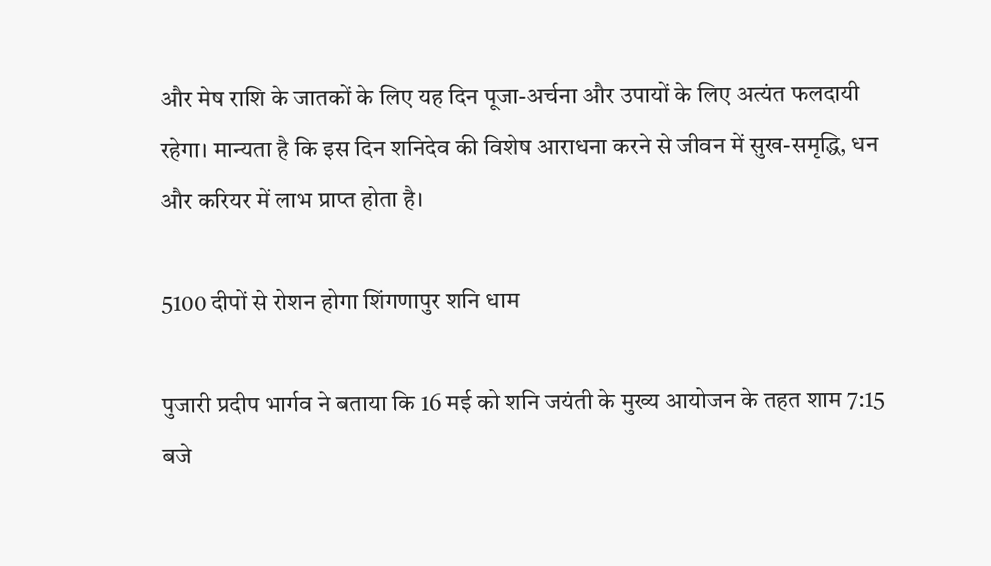और मेष राशि के जातकों के लिए यह दिन पूजा-अर्चना और उपायों के लिए अत्यंत फलदायी रहेगा। मान्यता है कि इस दिन शनिदेव की विशेष आराधना करने से जीवन में सुख-समृद्धि, धन और करियर में लाभ प्राप्त होता है।

5100 दीपों से रोशन होगा शिंगणापुर शनि धाम

पुजारी प्रदीप भार्गव ने बताया कि 16 मई को शनि जयंती के मुख्य आयोजन के तहत शाम 7:15 बजे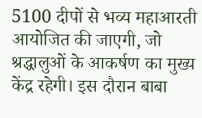5100 दीपों से भव्य महाआरती आयोजित की जाएगी, जो श्रद्धालुओं के आकर्षण का मुख्य केंद्र रहेगी। इस दौरान बाबा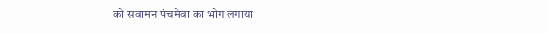को सवामन पंचमेवा का भोग लगाया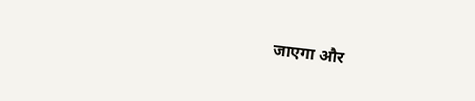जाएगा और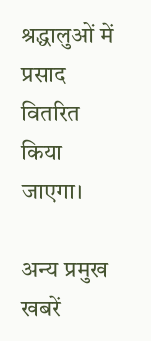श्रद्धालुओं में प्रसाद वितरित किया जाएगा।

अन्य प्रमुख खबरें